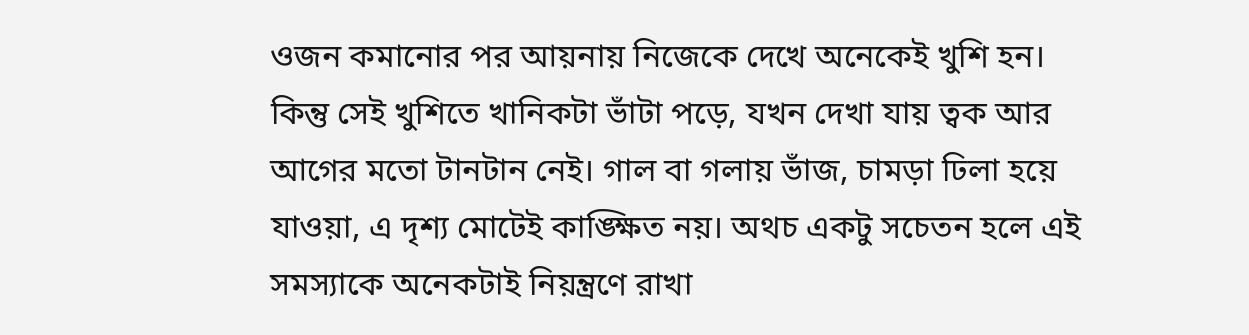ওজন কমানোর পর আয়নায় নিজেকে দেখে অনেকেই খুশি হন। কিন্তু সেই খুশিতে খানিকটা ভাঁটা পড়ে, যখন দেখা যায় ত্বক আর আগের মতো টানটান নেই। গাল বা গলায় ভাঁজ, চামড়া ঢিলা হয়ে যাওয়া, এ দৃশ্য মোটেই কাঙ্ক্ষিত নয়। অথচ একটু সচেতন হলে এই সমস্যাকে অনেকটাই নিয়ন্ত্রণে রাখা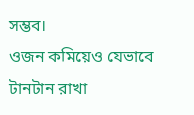সম্ভব।
ওজন কমিয়েও যেভাবে টানটান রাখা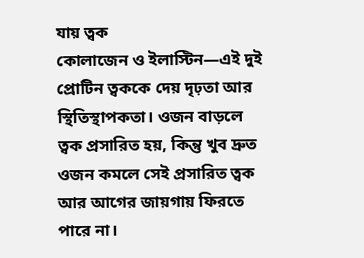যায় ত্বক
কোলাজেন ও ইলাস্টিন—এই দুই প্রোটিন ত্বককে দেয় দৃঢ়তা আর স্থিতিস্থাপকতা। ওজন বাড়লে ত্বক প্রসারিত হয়, কিন্তু খুব দ্রুত ওজন কমলে সেই প্রসারিত ত্বক আর আগের জায়গায় ফিরতে পারে না।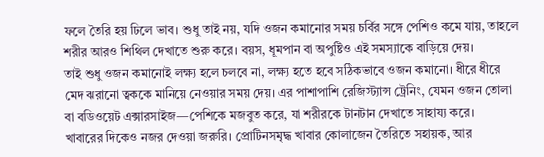ফলে তৈরি হয় ঢিলে ভাব। শুধু তাই নয়, যদি ওজন কমানোর সময় চর্বির সঙ্গে পেশিও কমে যায়, তাহলে শরীর আরও শিথিল দেখাতে শুরু করে। বয়স, ধূমপান বা অপুষ্টিও এই সমস্যাকে বাড়িয়ে দেয়।
তাই শুধু ওজন কমানোই লক্ষ্য হলে চলবে না, লক্ষ্য হতে হবে সঠিকভাবে ওজন কমানো। ধীরে ধীরে মেদ ঝরানো ত্বককে মানিয়ে নেওয়ার সময় দেয়। এর পাশাপাশি রেজিস্ট্যান্স ট্রেনিং, যেমন ওজন তোলা বা বডিওয়েট এক্সারসাইজ—পেশিকে মজবুত করে, যা শরীরকে টানটান দেখাতে সাহায্য করে।
খাবারের দিকেও নজর দেওয়া জরুরি। প্রোটিনসমৃদ্ধ খাবার কোলাজেন তৈরিতে সহায়ক, আর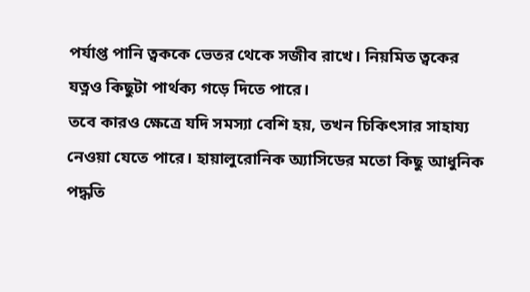পর্যাপ্ত পানি ত্বককে ভেতর থেকে সজীব রাখে। নিয়মিত ত্বকের যত্নও কিছুটা পার্থক্য গড়ে দিতে পারে।
তবে কারও ক্ষেত্রে যদি সমস্যা বেশি হয়, তখন চিকিৎসার সাহায্য নেওয়া যেতে পারে। হায়ালুরোনিক অ্যাসিডের মতো কিছু আধুনিক পদ্ধতি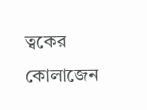ত্বকের কোলাজেন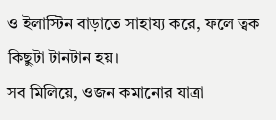ও ইলাস্টিন বাড়াতে সাহায্য করে, ফলে ত্বক কিছুটা টানটান হয়।
সব মিলিয়ে, ওজন কমানোর যাত্রা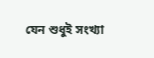যেন শুধুই সংখ্যা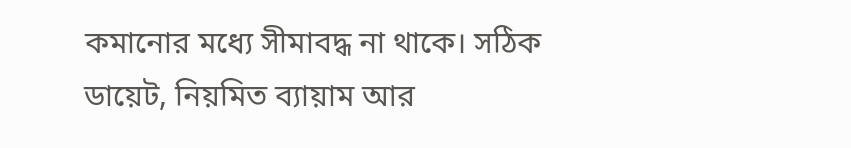কমানোর মধ্যে সীমাবদ্ধ না থাকে। সঠিক ডায়েট, নিয়মিত ব্যায়াম আর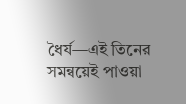ধৈর্য—এই তিনের সমন্বয়েই পাওয়া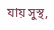যায় সুস্থ,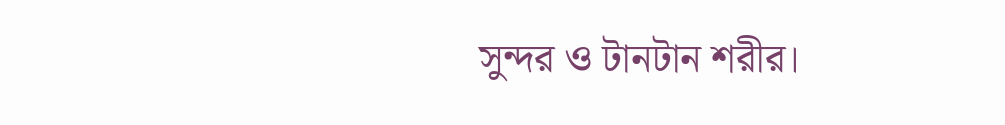সুন্দর ও টানটান শরীর।